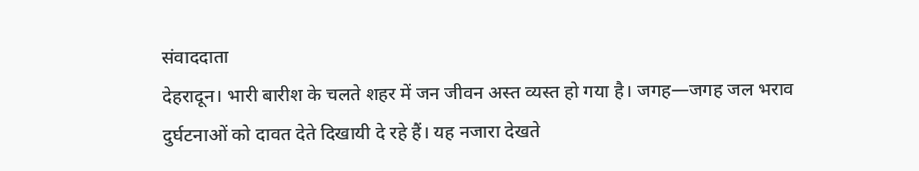संवाददाता
देहरादून। भारी बारीश के चलते शहर में जन जीवन अस्त व्यस्त हो गया है। जगह—जगह जल भराव दुर्घटनाओं को दावत देते दिखायी दे रहे हैं। यह नजारा देखते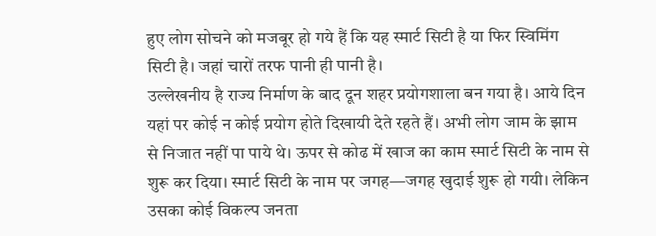हुए लोग सोचने को मजबूर हो गये हैं कि यह स्मार्ट सिटी है या फिर स्विमिंग सिटी है। जहां चारों तरफ पानी ही पानी है।
उल्लेखनीय है राज्य निर्माण के बाद दून शहर प्रयोगशाला बन गया है। आये दिन यहां पर कोई न कोई प्रयोग होते दिखायी देते रहते हैं। अभी लोग जाम के झाम से निजात नहीं पा पाये थे। ऊपर से कोढ में खाज का काम स्मार्ट सिटी के नाम से शुरू कर दिया। स्मार्ट सिटी के नाम पर जगह—जगह खुदाई शुरू हो गयी। लेकिन उसका कोई विकल्प जनता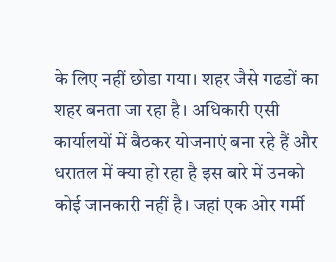के लिए नहीं छोडा गया। शहर जैसे गढडों का शहर बनता जा रहा है। अधिकारी एसी कार्यालयों में बैठकर योजनाएं बना रहे हैं और धरातल में क्या हो रहा है इस बारे में उनको कोई जानकारी नहीं है। जहां एक ओर गर्मी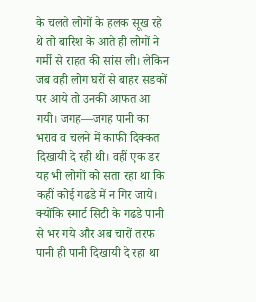के चलते लोगों के हलक सूख रहे थे तो बारिश के आते ही लोगों ने गर्मी से राहत की सांस ली। लेकिन जब वही लोग घरों से बाहर सडकों पर आये तो उनकी आफत आ गयी। जगह—जगह पानी का भराव व चलने में काफी दिक्कत दिखायी दे रही थी। वहीं एक डर यह भी लोगों को सता रहा था कि कहीं कोई गढडे में न गिर जाये। क्योंकि स्मार्ट सिटी के गढडे पानी से भर गये और अब चारों तरफ पानी ही पानी दिखायी दे रहा था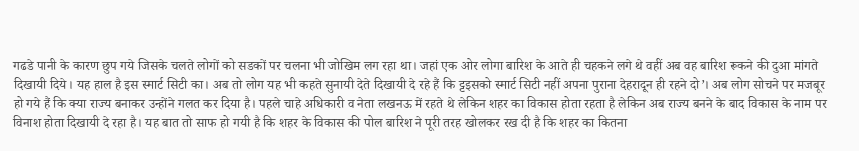गढडे पानी के कारण छुप गये जिसके चलते लोगों को सडकों पर चलना भी जोखिम लग रहा था। जहां एक ओर लोगा बारिश के आते ही चहकने लगे थे वहीं अब वह बारिश रूकने की दुआ मांगते दिखायी दिये। यह हाल है इस स्मार्ट सिटी का। अब तो लोग यह भी कहते सुनायी देते दिखायी दे रहे हैं कि ट्टइसको स्मार्ट सिटी नहीं अपना पुराना देहरादून ही रहने दो’। अब लोग सोचने पर मजबूर हो गये हैं कि क्या राज्य बनाकर उन्होंने गलत कर दिया है। पहले चाहे अधिकारी व नेता लखनऊ में रहते थे लेकिन शहर का विकास होता रहता है लेकिन अब राज्य बनने के बाद विकास के नाम पर विनाश होता दिखायी दे रहा है। यह बात तो साफ हो गयी है कि शहर के विकास की पोल बारिश ने पूरी तरह खोलकर रख दी है कि शहर का कितना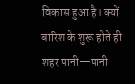विकास हुआ है। क्यों बारिश के शुरू होते ही शहर पानी—पानी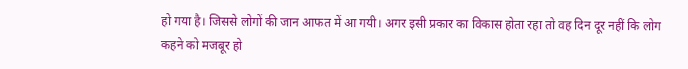हो गया है। जिससे लोगों की जान आफत में आ गयी। अगर इसी प्रकार का विकास होता रहा तो वह दिन दूर नहीं कि लोग कहने को मजबूर हो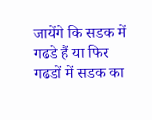जायेंगे कि सडक में गढडे हैं या फिर गढडों में सडक का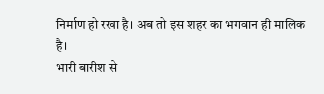निर्माण हो रखा है। अब तो इस शहर का भगवान ही मालिक है।
भारी बारीश से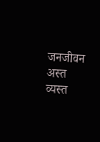जनजीवन अस्त व्यस्त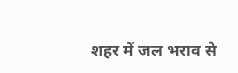शहर में जल भराव से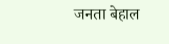जनता बेहाल